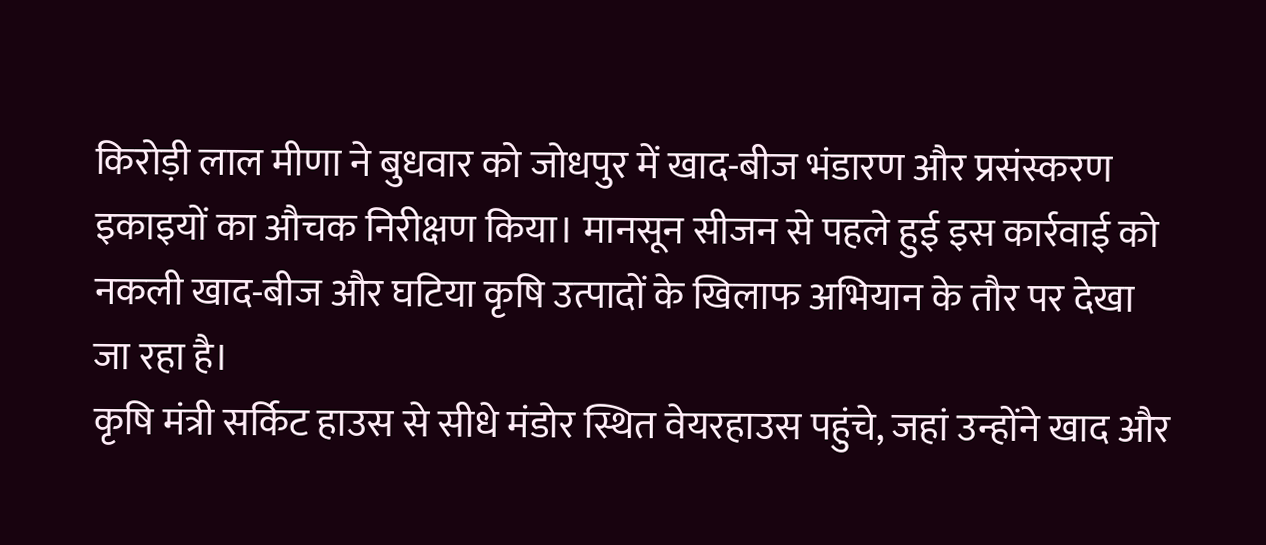किरोड़ी लाल मीणा ने बुधवार को जोधपुर में खाद-बीज भंडारण और प्रसंस्करण इकाइयों का औचक निरीक्षण किया। मानसून सीजन से पहले हुई इस कार्रवाई को नकली खाद-बीज और घटिया कृषि उत्पादों के खिलाफ अभियान के तौर पर देखा जा रहा है।
कृषि मंत्री सर्किट हाउस से सीधे मंडोर स्थित वेयरहाउस पहुंचे, जहां उन्होंने खाद और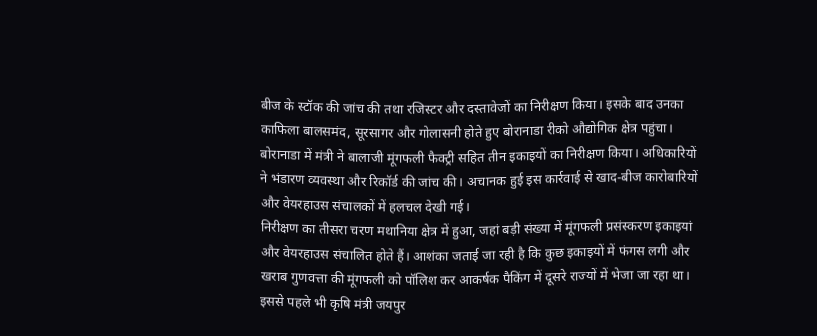बीज के स्टॉक की जांच की तथा रजिस्टर और दस्तावेजों का निरीक्षण किया। इसके बाद उनका काफिला बालसमंद, सूरसागर और गोलासनी होते हुए बोरानाडा रीको औद्योगिक क्षेत्र पहुंचा।
बोरानाडा में मंत्री ने बालाजी मूंगफली फैक्ट्री सहित तीन इकाइयों का निरीक्षण किया। अधिकारियों ने भंडारण व्यवस्था और रिकॉर्ड की जांच की। अचानक हुई इस कार्रवाई से खाद-बीज कारोबारियों और वेयरहाउस संचालकों में हलचल देखी गई।
निरीक्षण का तीसरा चरण मथानिया क्षेत्र में हुआ, जहां बड़ी संख्या में मूंगफली प्रसंस्करण इकाइयां और वेयरहाउस संचालित होते हैं। आशंका जताई जा रही है कि कुछ इकाइयों में फंगस लगी और खराब गुणवत्ता की मूंगफली को पॉलिश कर आकर्षक पैकिंग में दूसरे राज्यों में भेजा जा रहा था।
इससे पहले भी कृषि मंत्री जयपुर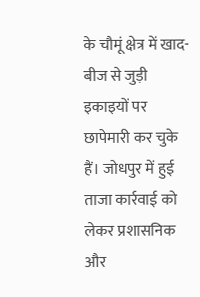के चौमूं क्षेत्र में खाद-बीज से जुड़ी इकाइयों पर छापेमारी कर चुके हैं। जोधपुर में हुई ताजा कार्रवाई को लेकर प्रशासनिक और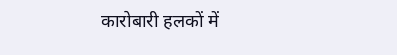कारोबारी हलकों में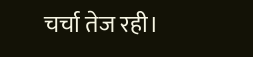चर्चा तेज रही।